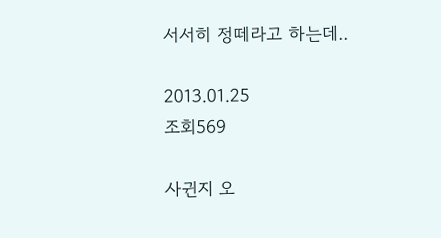서서히 정떼라고 하는데..

2013.01.25
조회569

사귄지 오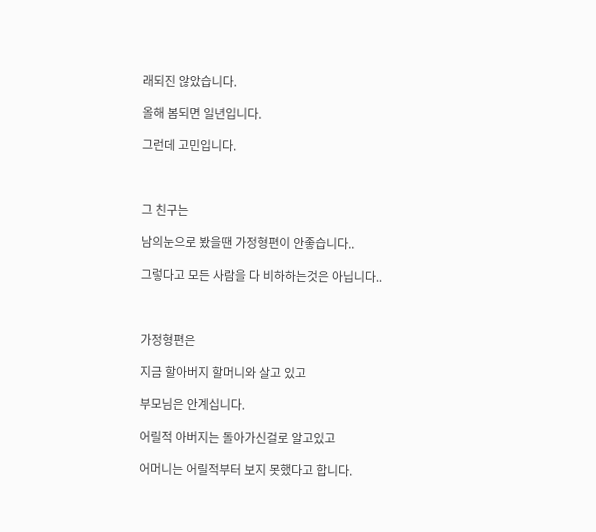래되진 않았습니다.

올해 봄되면 일년입니다.

그런데 고민입니다.



그 친구는

남의눈으로 봤을땐 가정형편이 안좋습니다..

그렇다고 모든 사람을 다 비하하는것은 아닙니다..



가정형편은

지금 할아버지 할머니와 살고 있고

부모님은 안계십니다.

어릴적 아버지는 돌아가신걸로 알고있고

어머니는 어릴적부터 보지 못했다고 합니다.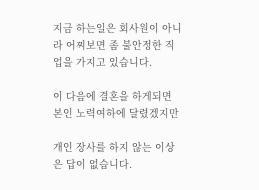지금 하는일은 회사원이 아니라 어찌보면 좀 불안정한 직업을 가지고 있습니다.

이 다음에 결혼을 하게되면 본인 노력여하에 달렸겠지만

개인 장사를 하지 않는 이상은 답이 없습니다.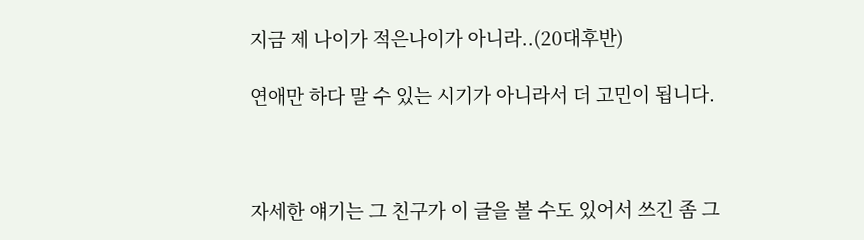지금 제 나이가 적은나이가 아니라..(20대후반)

연애만 하다 말 수 있는 시기가 아니라서 더 고민이 됩니다.



자세한 얘기는 그 친구가 이 글을 볼 수도 있어서 쓰긴 좀 그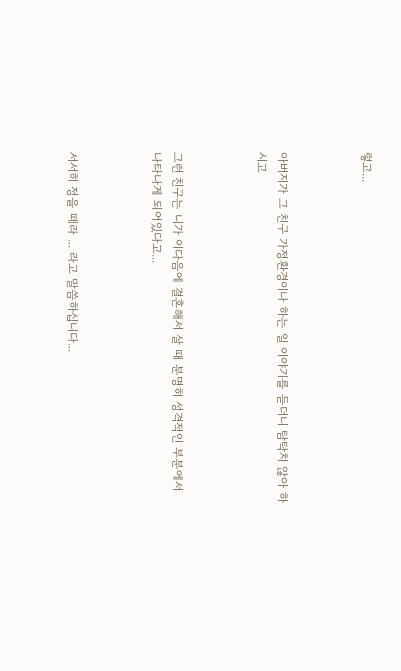렇고...



아버지가 그 친구 가정환경이나 하는 일 이야기를 듣더니 탐탁치 않아 하시고



그런 친구는 니가 이다음에 결혼해서 살 때 분명히 성격적인 부분에서 나타나게 되어있다고...



서서히 정을 떼라 ... 라고 말씀하십니다...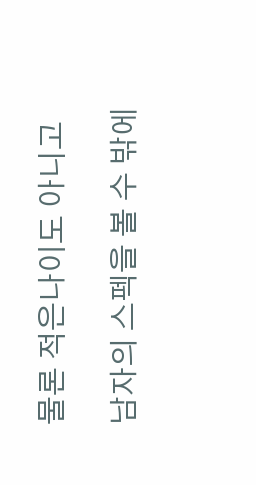물론 적은나이도 아니고

남자의 스펙을 볼 수 밖에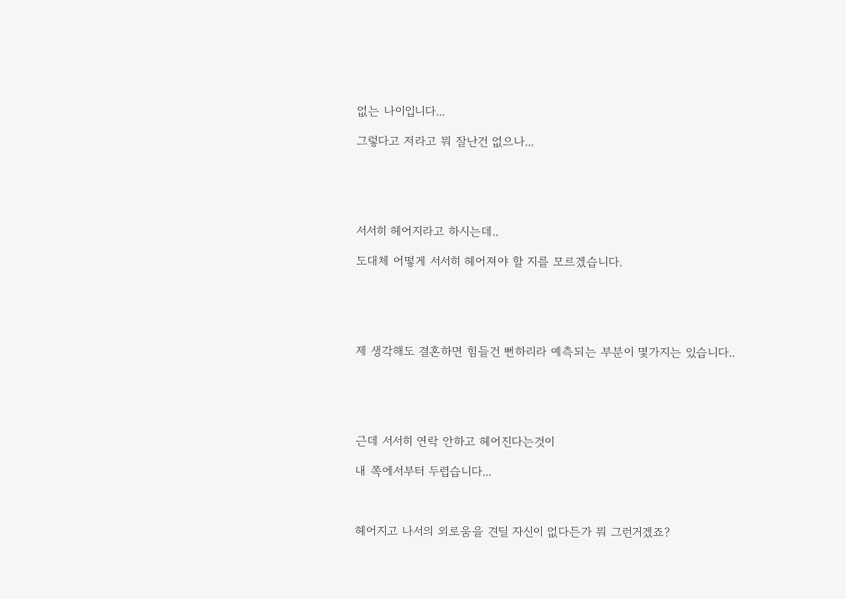없는 나이입니다...

그렇다고 저라고 뭐 잘난건 없으나...





서서히 헤어지라고 하시는데..

도대체 어떻게 서서히 헤어져야 할 지를 모르겠습니다.





제 생각해도 결혼하면 힘들건 뻔하리라 예측되는 부분이 몇가지는 있습니다..





근데 서서히 연락 안하고 헤어진다는것이

내 쪽에서부터 두렵습니다...



헤어지고 나서의 외로움을 견딜 자신이 없다든가 뭐 그런거겠죠?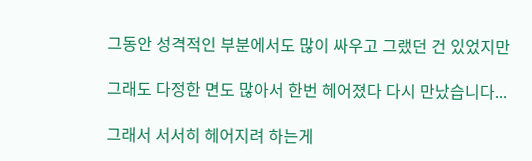그동안 성격적인 부분에서도 많이 싸우고 그랬던 건 있었지만

그래도 다정한 면도 많아서 한번 헤어졌다 다시 만났습니다...

그래서 서서히 헤어지려 하는게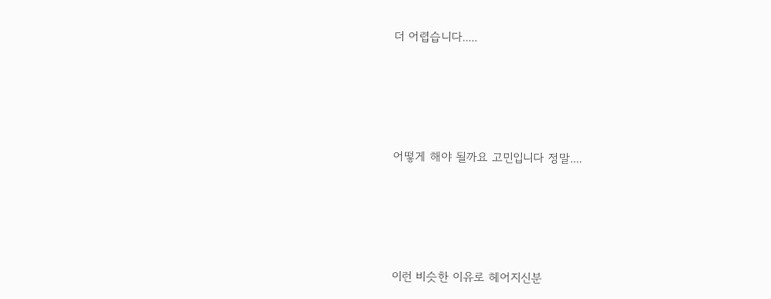더 어렵습니다.....







어떻게 해야 될까요 고민입니다 정말....







이런 비슷한 이유로 헤어지신분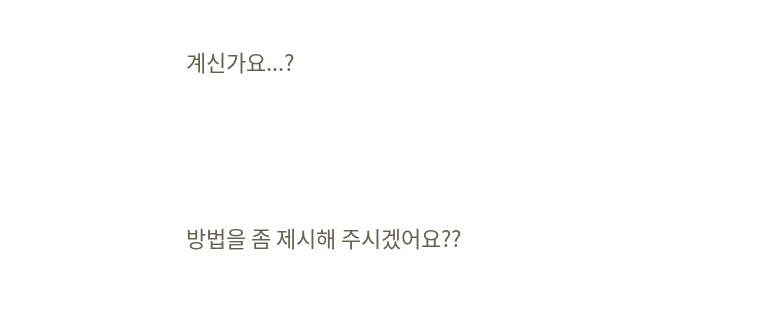계신가요...?



방법을 좀 제시해 주시겠어요??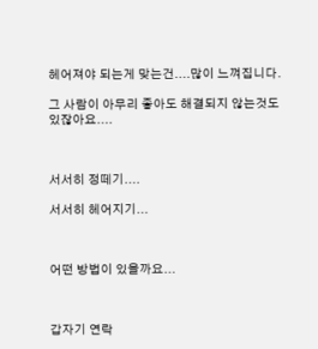헤어져야 되는게 맞는건....많이 느껴집니다.

그 사람이 아무리 좋아도 해결되지 않는것도 있잖아요....



서서히 정떼기....

서서히 헤어지기...



어떤 방법이 있을까요...



갑자기 연락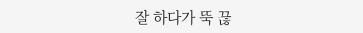잘 하다가 뚝 끊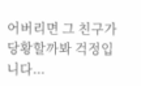어버리면 그 친구가 당황할까봐 걱정입니다...